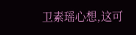卫素瑶心想,这可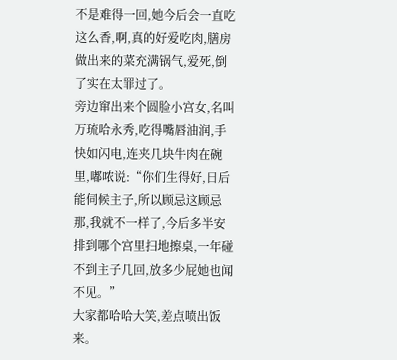不是难得一回,她今后会一直吃这么香,啊,真的好爱吃肉,膳房做出来的菜充满锅气,爱死,倒了实在太罪过了。
旁边窜出来个圆脸小宫女,名叫万琉哈永秀,吃得嘴唇油润,手快如闪电,连夹几块牛肉在碗里,嘟哝说:“你们生得好,日后能伺候主子,所以顾忌这顾忌那,我就不一样了,今后多半安排到哪个宫里扫地擦桌,一年碰不到主子几回,放多少屁她也闻不见。”
大家都哈哈大笑,差点喷出饭来。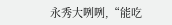永秀大咧咧,“能吃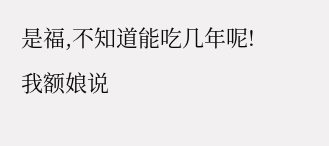是福,不知道能吃几年呢!我额娘说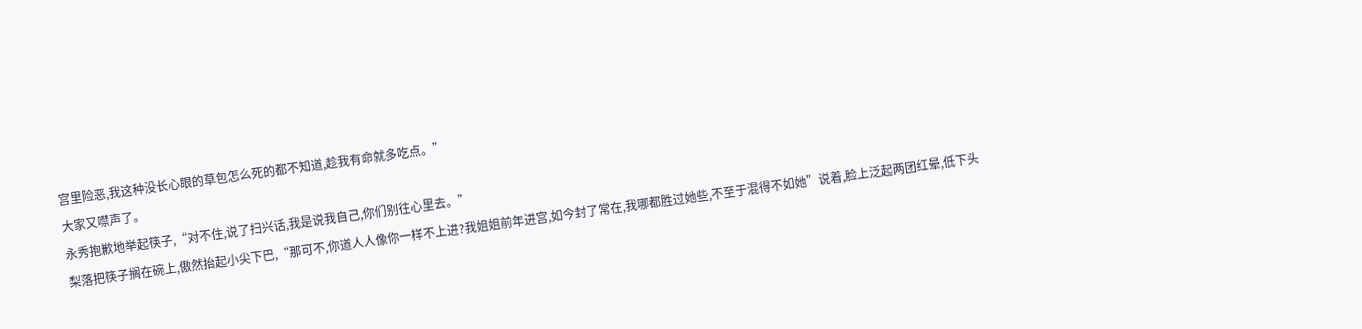宫里险恶,我这种没长心眼的草包怎么死的都不知道,趁我有命就多吃点。”
大家又噤声了。
永秀抱歉地举起筷子,“对不住,说了扫兴话,我是说我自己,你们别往心里去。”
梨落把筷子搁在碗上,傲然抬起小尖下巴,“那可不,你道人人像你一样不上进?我姐姐前年进宫,如今封了常在,我哪都胜过她些,不至于混得不如她”说着,脸上泛起两团红晕,低下头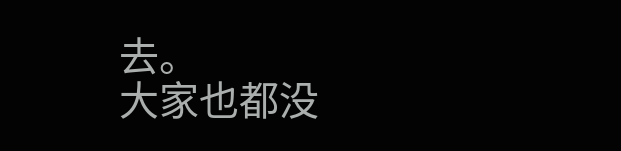去。
大家也都没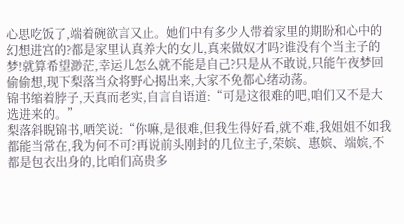心思吃饭了,端着碗欲言又止。她们中有多少人带着家里的期盼和心中的幻想进宫的?都是家里认真养大的女儿,真来做奴才吗?谁没有个当主子的梦!就算希望渺茫,幸运儿怎么就不能是自己?只是从不敢说,只能午夜梦回偷偷想,现下梨落当众将野心揭出来,大家不免都心绪动荡。
锦书缩着脖子,天真而老实,自言自语道:“可是这很难的吧,咱们又不是大选进来的。”
梨落斜睨锦书,哂笑说:“你嘛,是很难,但我生得好看,就不难,我姐姐不如我都能当常在,我为何不可?再说前头刚封的几位主子,荣嫔、惠嫔、端嫔,不都是包衣出身的,比咱们高贵多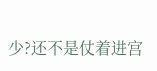少?还不是仗着进宫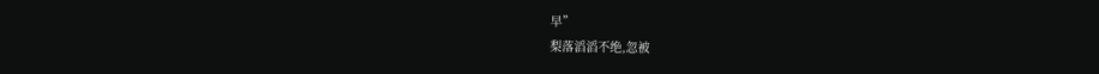早”
梨落滔滔不绝,忽被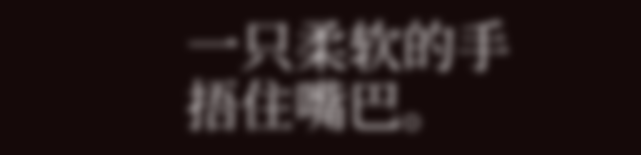一只柔软的手捂住嘴巴。